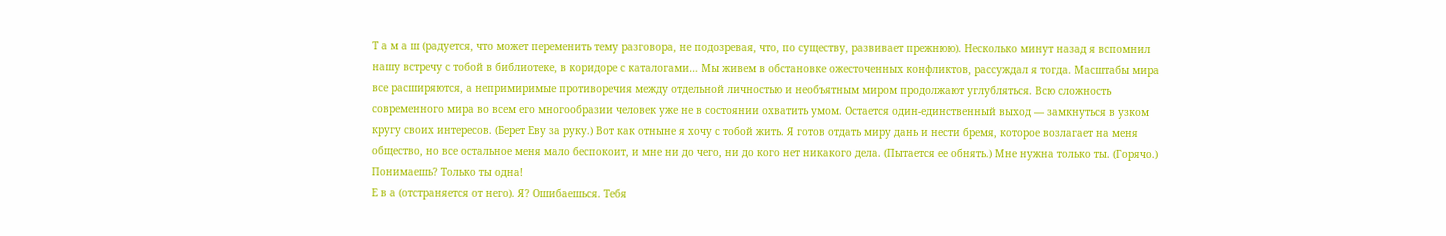Т а м а ш (радуется, что может переменить тему разговора, не подозревая, что, по существу, развивает прежнюю). Несколько минут назад я вспомнил нашу встречу с тобой в библиотеке, в коридоре с каталогами… Мы живем в обстановке ожесточенных конфликтов, рассуждал я тогда. Масштабы мира все расширяются, а непримиримые противоречия между отдельной личностью и необъятным миром продолжают углубляться. Всю сложность современного мира во всем его многообразии человек уже не в состоянии охватить умом. Остается один-единственный выход — замкнуться в узком кругу своих интересов. (Берет Еву за руку.) Вот как отныне я хочу с тобой жить. Я готов отдать миру дань и нести бремя, которое возлагает на меня общество, но все остальное меня мало беспокоит, и мне ни до чего, ни до кого нет никакого дела. (Пытается ее обнять.) Мне нужна только ты. (Горячо.) Понимаешь? Только ты одна!
Е в а (отстраняется от него). Я? Ошибаешься. Тебя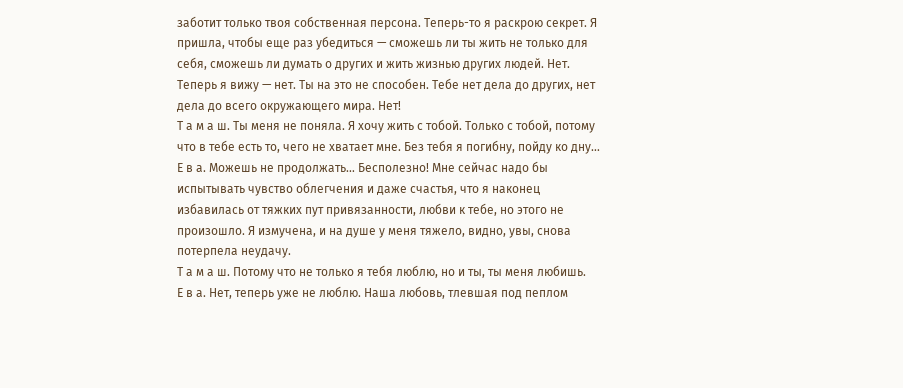заботит только твоя собственная персона. Теперь-то я раскрою секрет. Я пришла, чтобы еще раз убедиться — сможешь ли ты жить не только для себя, сможешь ли думать о других и жить жизнью других людей. Нет. Теперь я вижу — нет. Ты на это не способен. Тебе нет дела до других, нет дела до всего окружающего мира. Нет!
Т а м а ш. Ты меня не поняла. Я хочу жить с тобой. Только с тобой, потому что в тебе есть то, чего не хватает мне. Без тебя я погибну, пойду ко дну…
Е в а. Можешь не продолжать… Бесполезно! Мне сейчас надо бы испытывать чувство облегчения и даже счастья, что я наконец избавилась от тяжких пут привязанности, любви к тебе, но этого не произошло. Я измучена, и на душе у меня тяжело, видно, увы, снова потерпела неудачу.
Т а м а ш. Потому что не только я тебя люблю, но и ты, ты меня любишь.
Е в а. Нет, теперь уже не люблю. Наша любовь, тлевшая под пеплом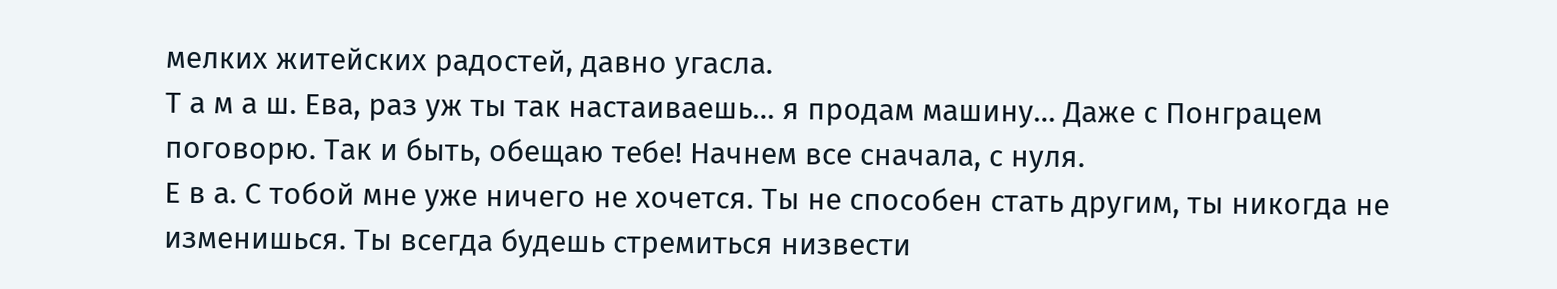мелких житейских радостей, давно угасла.
Т а м а ш. Ева, раз уж ты так настаиваешь… я продам машину… Даже с Понграцем поговорю. Так и быть, обещаю тебе! Начнем все сначала, с нуля.
Е в а. С тобой мне уже ничего не хочется. Ты не способен стать другим, ты никогда не изменишься. Ты всегда будешь стремиться низвести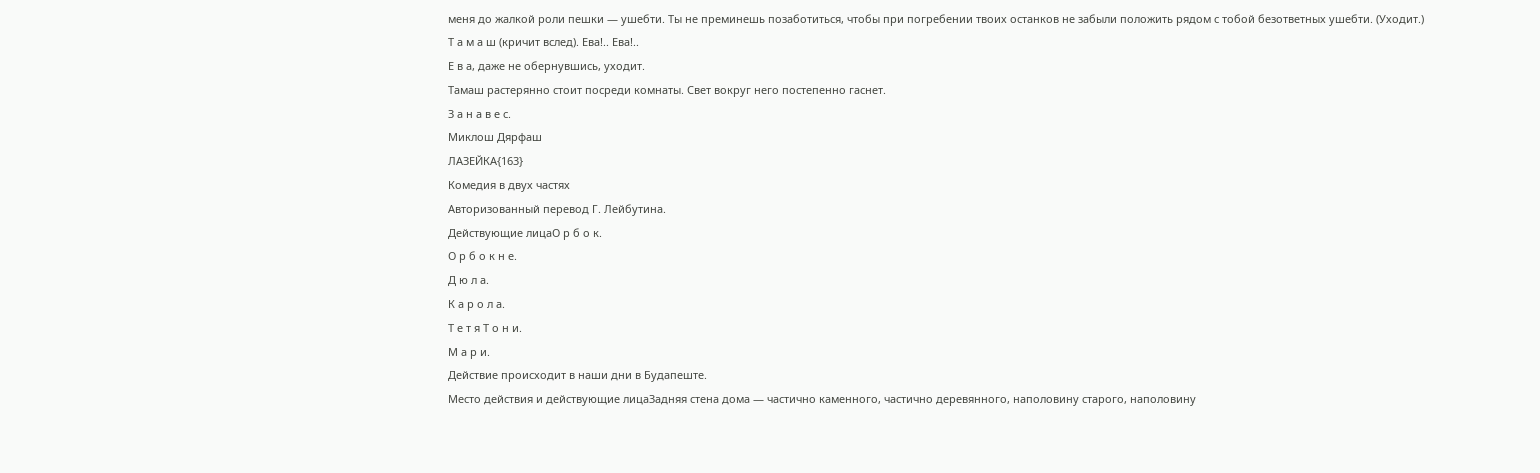меня до жалкой роли пешки — ушебти. Ты не преминешь позаботиться, чтобы при погребении твоих останков не забыли положить рядом с тобой безответных ушебти. (Уходит.)
Т а м а ш (кричит вслед). Ева!.. Ева!..
Е в а, даже не обернувшись, уходит.
Тамаш растерянно стоит посреди комнаты. Свет вокруг него постепенно гаснет.
З а н а в е с.
Миклош Дярфаш
ЛАЗЕЙКА{163}
Комедия в двух частях
Авторизованный перевод Г. Лейбутина.
Действующие лицаО р б о к.
О р б о к н е.
Д ю л а.
К а р о л а.
Т е т я Т о н и.
М а р и.
Действие происходит в наши дни в Будапеште.
Место действия и действующие лицаЗадняя стена дома — частично каменного, частично деревянного, наполовину старого, наполовину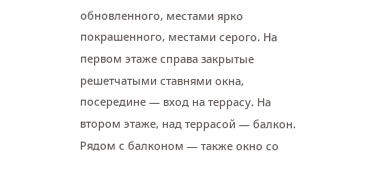обновленного, местами ярко покрашенного, местами серого. На первом этаже справа закрытые решетчатыми ставнями окна, посередине — вход на террасу. На втором этаже, над террасой — балкон. Рядом с балконом — также окно со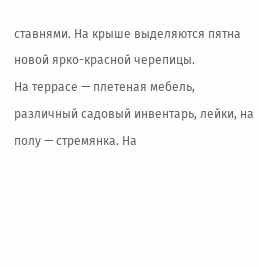ставнями. На крыше выделяются пятна новой ярко-красной черепицы.
На террасе — плетеная мебель, различный садовый инвентарь, лейки, на полу — стремянка. На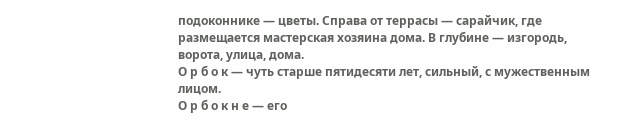подоконнике — цветы. Справа от террасы — сарайчик, где размещается мастерская хозяина дома. В глубине — изгородь, ворота, улица, дома.
О р б о к — чуть старше пятидесяти лет, сильный, с мужественным лицом.
О р б о к н е — его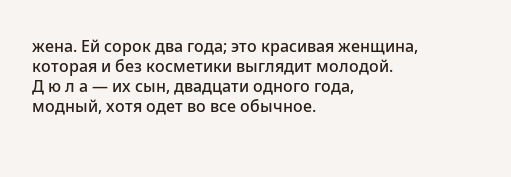жена. Ей сорок два года; это красивая женщина, которая и без косметики выглядит молодой.
Д ю л а — их сын, двадцати одного года, модный, хотя одет во все обычное.